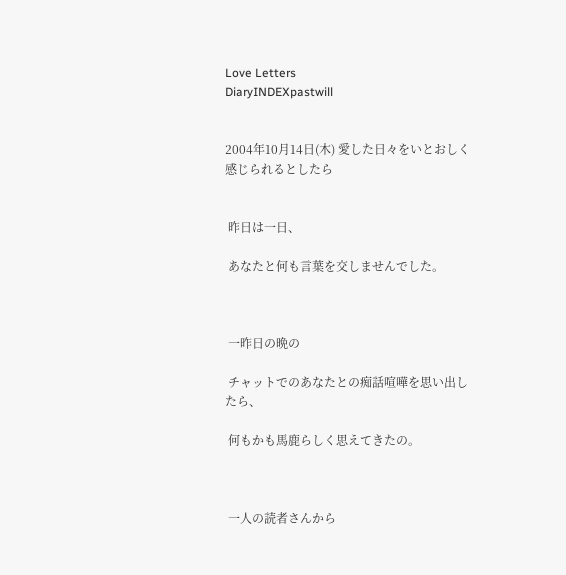Love Letters
DiaryINDEXpastwill


2004年10月14日(木) 愛した日々をいとおしく感じられるとしたら


 昨日は一日、

 あなたと何も言葉を交しませんでした。



 一昨日の晩の

 チャットでのあなたとの痴話喧嘩を思い出したら、

 何もかも馬鹿らしく思えてきたの。



 一人の読者さんから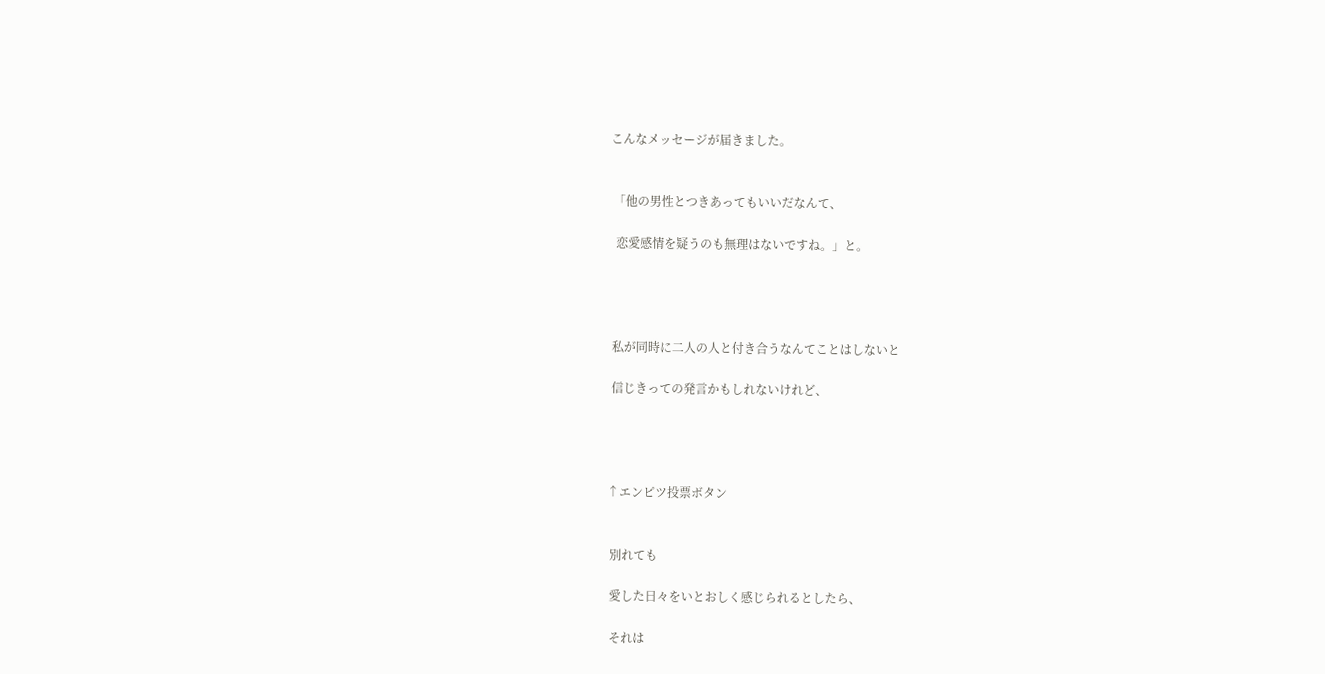こんなメッセージが届きました。


 「他の男性とつきあってもいいだなんて、

  恋愛感情を疑うのも無理はないですね。」と。




 私が同時に二人の人と付き合うなんてことはしないと

 信じきっての発言かもしれないけれど、




↑エンピツ投票ボタン


 別れても

 愛した日々をいとおしく感じられるとしたら、

 それは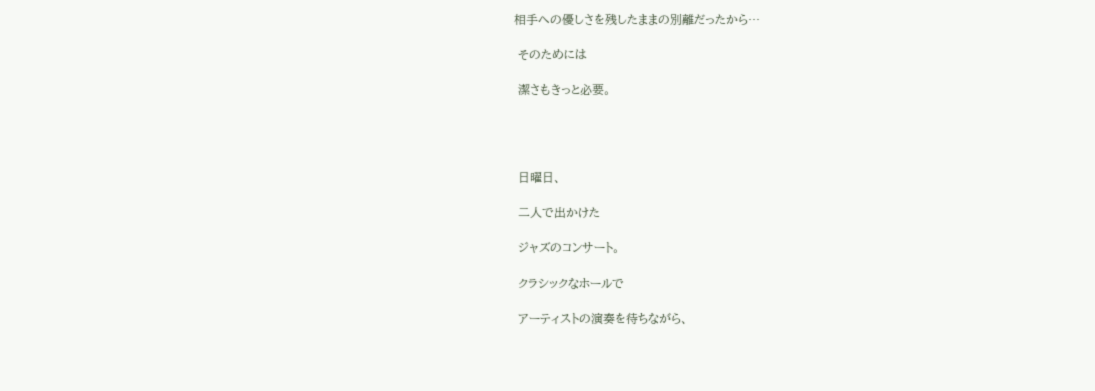相手への優しさを残したままの別離だったから…

 そのためには

 潔さもきっと必要。




 日曜日、

 二人で出かけた

 ジャズのコンサート。

 クラシックなホールで

 アーティストの演奏を待ちながら、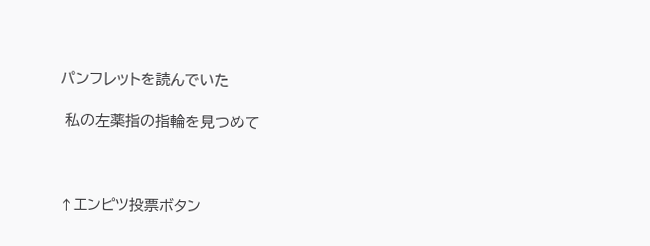パンフレットを読んでいた

 私の左薬指の指輪を見つめて



↑エンピツ投票ボタン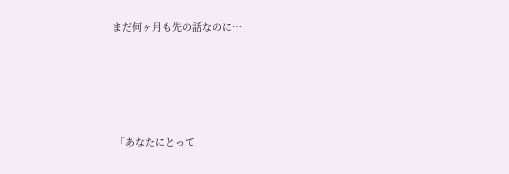まだ何ヶ月も先の話なのに…




 「あなたにとって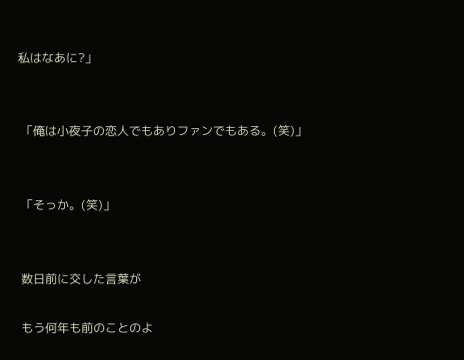私はなあに?」


 「俺は小夜子の恋人でもありファンでもある。(笑)」


 「そっか。(笑)」


 数日前に交した言葉が

 もう何年も前のことのよ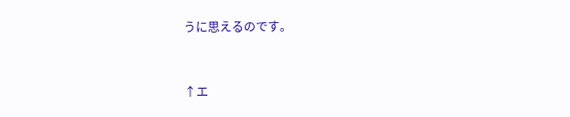うに思えるのです。



↑エ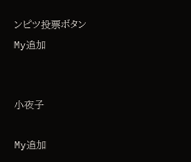ンピツ投票ボタン
My追加


小夜子

My追加